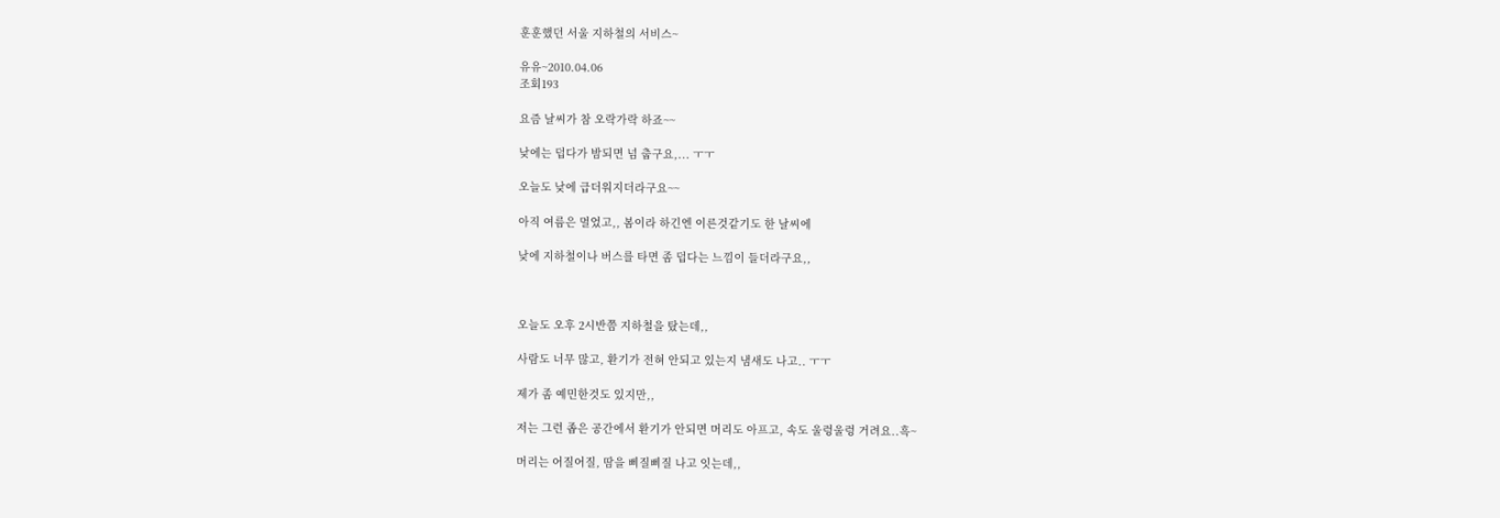훈훈했던 서울 지하철의 서비스~

유유~2010.04.06
조회193

요즘 날씨가 참 오락가락 하죠~~

낮에는 덥다가 밤되면 넘 춥구요,... ㅜㅜ

오늘도 낮에 급더워지더라구요~~

아직 여름은 멀었고,, 봄이라 하긴엔 이른것같기도 한 날씨에

낮에 지하철이나 버스를 타면 좀 덥다는 느낌이 들더라구요,,



오늘도 오후 2시반쯤 지하철을 탔는데,,

사람도 너무 많고, 환기가 전혀 안되고 있는지 냄새도 나고.. ㅜㅜ

제가 좀 예민한것도 있지만,,

저는 그런 좁은 공간에서 환기가 안되면 머리도 아프고, 속도 울렁울렁 거려요..흑~

머리는 어질어질, 땀을 삐질삐질 나고 잇는데,,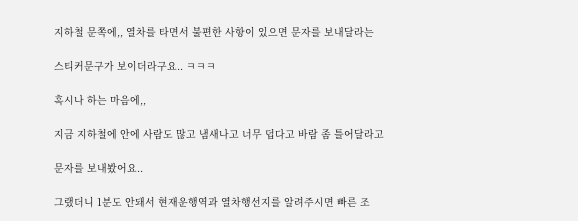지하철 문쪽에,, 열차를 타면서 불편한 사항이 있으면 문자를 보내달라는

스티커문구가 보이더라구요.. ㅋㅋㅋ

혹시나 하는 마음에,,

지금 지하철에 안에 사람도 많고 냄새나고 너무 덥다고 바람 좀 틀어달라고

문자를 보내봤어요..

그랬더니 1분도 안돼서 현재운행역과 열차행선지를 알려주시면 빠른 조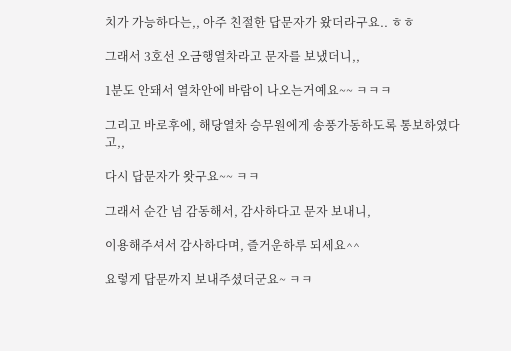치가 가능하다는,, 아주 친절한 답문자가 왔더라구요.. ㅎㅎ

그래서 3호선 오금행열차라고 문자를 보냈더니,,

1분도 안돼서 열차안에 바람이 나오는거예요~~ ㅋㅋㅋ

그리고 바로후에, 해당열차 승무원에게 송풍가동하도록 통보하였다고,,

다시 답문자가 왓구요~~ ㅋㅋ

그래서 순간 넘 감동해서, 감사하다고 문자 보내니,

이용해주셔서 감사하다며, 즐거운하루 되세요^^

요렇게 답문까지 보내주셨더군요~ ㅋㅋ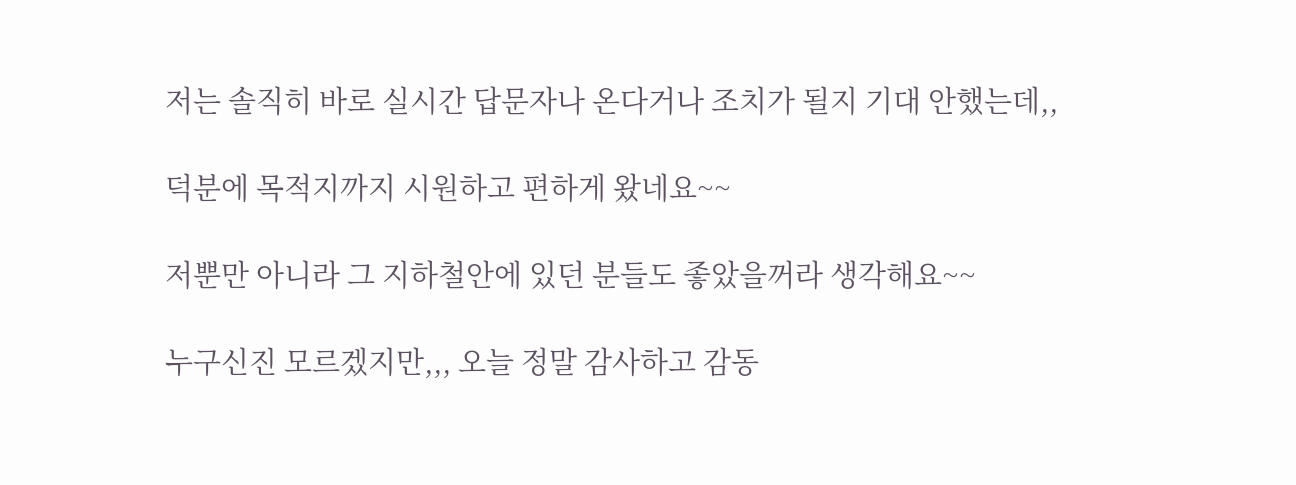저는 솔직히 바로 실시간 답문자나 온다거나 조치가 될지 기대 안했는데,,

덕분에 목적지까지 시원하고 편하게 왔네요~~

저뿐만 아니라 그 지하철안에 있던 분들도 좋았을꺼라 생각해요~~

누구신진 모르겠지만,,, 오늘 정말 감사하고 감동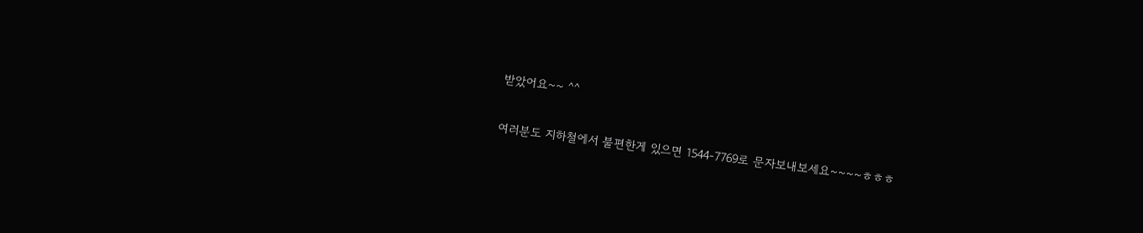받았어요~~ ^^

여러분도 지하철에서 불편한게 있으면 1544-7769로 문자보내보세요~~~~ㅎㅎㅎ